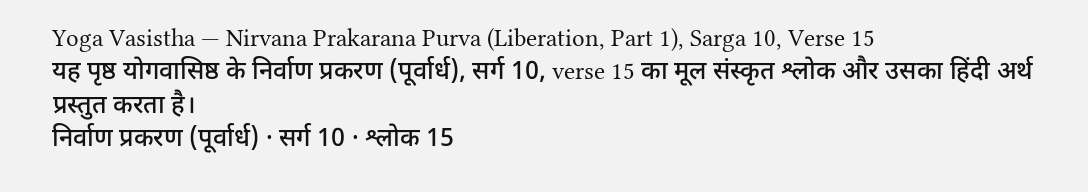Yoga Vasistha — Nirvana Prakarana Purva (Liberation, Part 1), Sarga 10, Verse 15
यह पृष्ठ योगवासिष्ठ के निर्वाण प्रकरण (पूर्वार्ध), सर्ग 10, verse 15 का मूल संस्कृत श्लोक और उसका हिंदी अर्थ प्रस्तुत करता है।
निर्वाण प्रकरण (पूर्वार्ध) · सर्ग 10 · श्लोक 15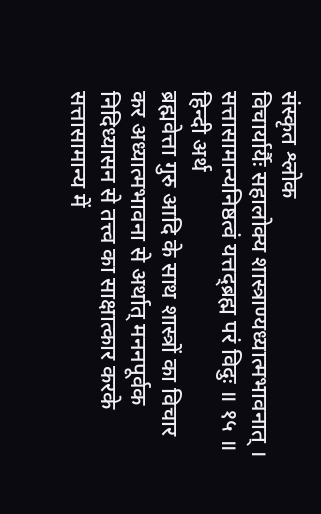संस्कृत श्लोक
विचार्यार्यैः सहालोक्य शास्त्राण्यध्यात्मभावनात् ।
सत्तासामान्यनिष्ठत्वं यत्तद्ब्रह्म परं विदुः ॥ १५ ॥
हिन्दी अर्थ
ब्रह्मवेत्ता गुरु आदि के साथ शास्त्रों का विचार कर अध्यात्मभावना से अर्थात् मननपूर्वक
निदिध्यासन से तत्त्व का साक्षात्कार करके सत्तासामान्य में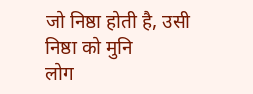जो निष्ठा होती है, उसी निष्ठा को मुनि
लोग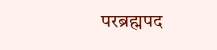परब्रह्मपद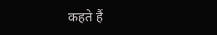कहते हैं